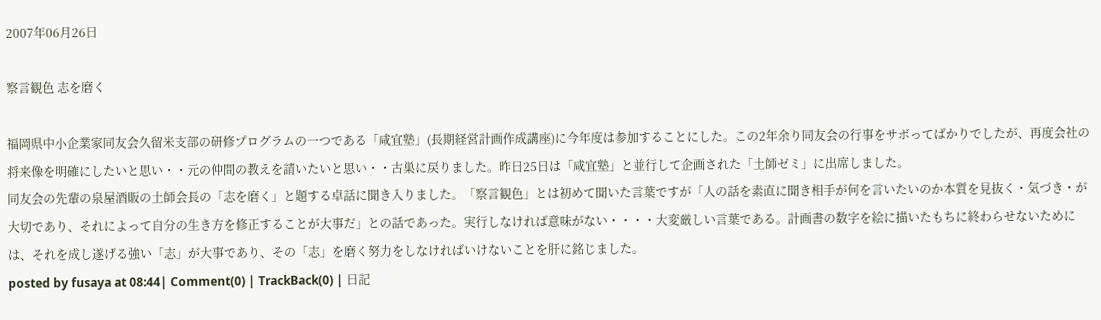2007年06月26日

察言観色 志を磨く

福岡県中小企業家同友会久留米支部の研修プログラムの一つである「咸宜塾」(長期経営計画作成講座)に今年度は参加することにした。この2年余り同友会の行事をサボってばかりでしたが、再度会社の将来像を明確にしたいと思い・・元の仲間の教えを請いたいと思い・・古巣に戻りました。昨日25日は「咸宜塾」と並行して企画された「土師ゼミ」に出席しました。
同友会の先輩の泉屋酒販の土師会長の「志を磨く」と題する卓話に聞き入りました。「察言観色」とは初めて聞いた言葉ですが「人の話を素直に聞き相手が何を言いたいのか本質を見抜く・気づき・が大切であり、それによって自分の生き方を修正することが大事だ」との話であった。実行しなければ意味がない・・・・大変厳しい言葉である。計画書の数字を絵に描いたもちに終わらせないためには、それを成し遂げる強い「志」が大事であり、その「志」を磨く努力をしなければいけないことを肝に銘じました。
posted by fusaya at 08:44| Comment(0) | TrackBack(0) | 日記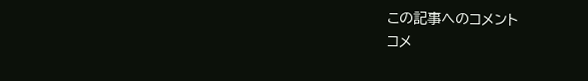この記事へのコメント
コメ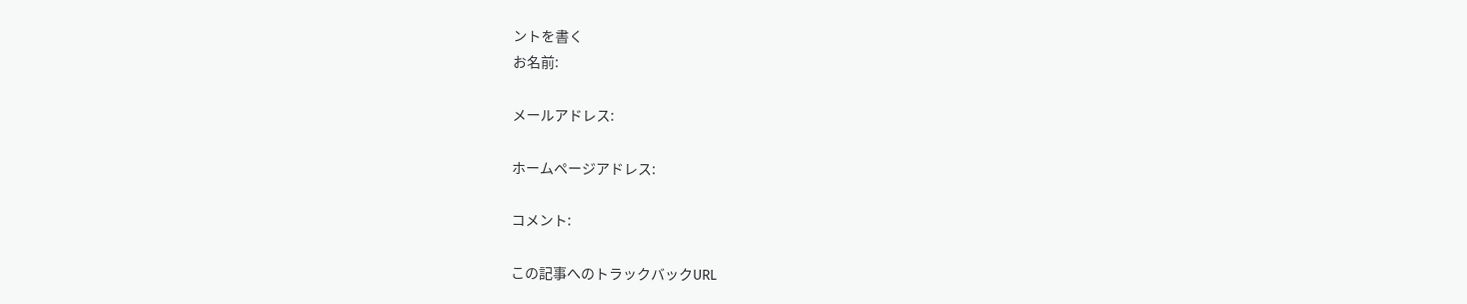ントを書く
お名前:

メールアドレス:

ホームページアドレス:

コメント:

この記事へのトラックバックURL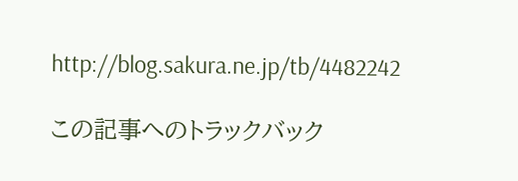http://blog.sakura.ne.jp/tb/4482242

この記事へのトラックバック